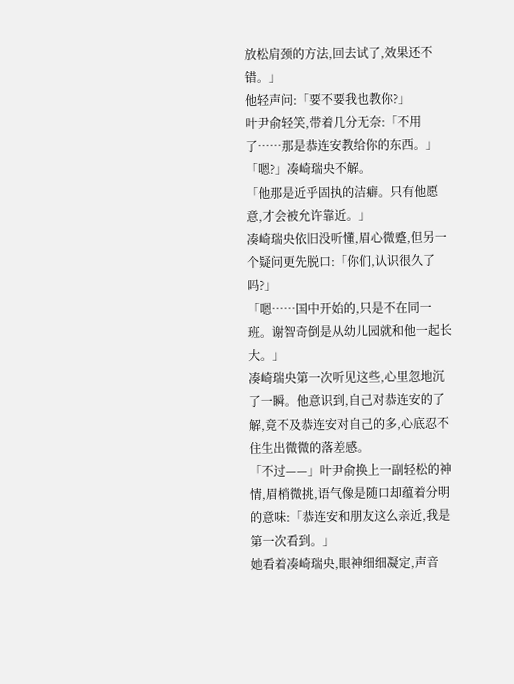放松肩颈的方法,回去试了,效果还不错。」
他轻声问:「要不要我也教你?」
叶尹俞轻笑,带着几分无奈:「不用了……那是恭连安教给你的东西。」
「嗯?」凑崎瑞央不解。
「他那是近乎固执的洁癖。只有他愿意,才会被允许靠近。」
凑崎瑞央依旧没听懂,眉心微蹙,但另一个疑问更先脱口:「你们,认识很久了吗?」
「嗯……国中开始的,只是不在同一班。谢智奇倒是从幼儿园就和他一起长大。」
凑崎瑞央第一次听见这些,心里忽地沉了一瞬。他意识到,自己对恭连安的了解,竟不及恭连安对自己的多,心底忍不住生出微微的落差感。
「不过——」叶尹俞换上一副轻松的神情,眉梢微挑,语气像是随口却蕴着分明的意味:「恭连安和朋友这么亲近,我是第一次看到。」
她看着凑崎瑞央,眼神细细凝定,声音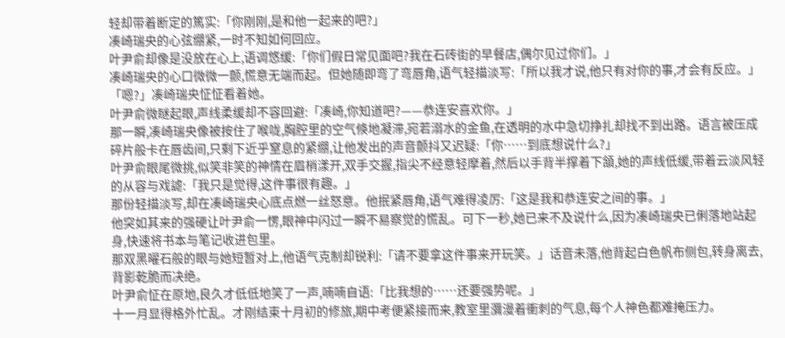轻却带着断定的篤实:「你刚刚,是和他一起来的吧?」
凑崎瑞央的心弦绷紧,一时不知如何回应。
叶尹俞却像是没放在心上,语调悠缓:「你们假日常见面吧?我在石砖街的早餐店,偶尔见过你们。」
凑崎瑞央的心口微微一颤,慌意无端而起。但她随即弯了弯唇角,语气轻描淡写:「所以我才说,他只有对你的事,才会有反应。」
「嗯?」凑崎瑞央怔怔看着她。
叶尹俞微瞇起眼,声线柔缓却不容回避:「凑崎,你知道吧?——恭连安喜欢你。」
那一瞬,凑崎瑞央像被按住了喉咙,胸腔里的空气倏地凝滞,宛若溺水的金鱼,在透明的水中急切挣扎却找不到出路。语言被压成碎片般卡在唇齿间,只剩下近乎窒息的紧绷,让他发出的声音颤抖又迟疑:「你……到底想说什么?」
叶尹俞眼尾微挑,似笑非笑的神情在眉梢漾开,双手交握,指尖不经意轻摩着,然后以手背半撑着下頷,她的声线低缓,带着云淡风轻的从容与戏謔:「我只是觉得,这件事很有趣。」
那份轻描淡写,却在凑崎瑞央心底点燃一丝怒意。他抿紧唇角,语气难得凌厉:「这是我和恭连安之间的事。」
他突如其来的强硬让叶尹俞一愣,眼神中闪过一瞬不易察觉的慌乱。可下一秒,她已来不及说什么,因为凑崎瑞央已俐落地站起身,快速将书本与笔记收进包里。
那双黑曜石般的眼与她短暂对上,他语气克制却锐利:「请不要拿这件事来开玩笑。」话音未落,他背起白色帆布侧包,转身离去,背影乾脆而决绝。
叶尹俞怔在原地,良久才低低地笑了一声,喃喃自语:「比我想的……还要强势呢。」
十一月显得格外忙乱。才刚结束十月初的修旅,期中考便紧接而来,教室里瀰漫着衝刺的气息,每个人神色都难掩压力。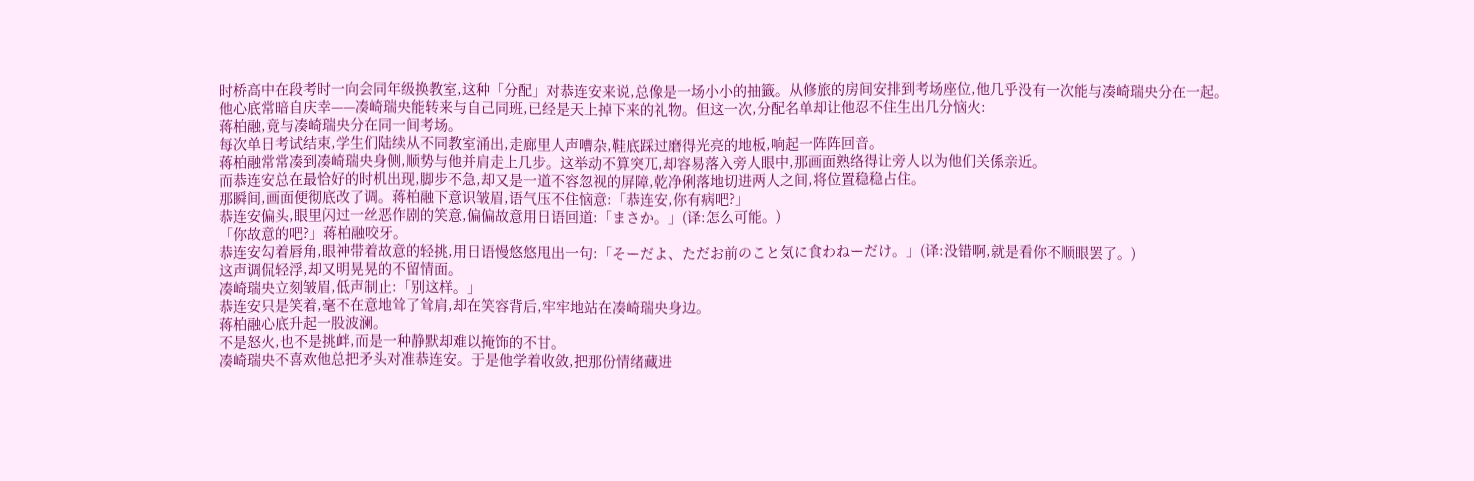时桥高中在段考时一向会同年级换教室,这种「分配」对恭连安来说,总像是一场小小的抽籤。从修旅的房间安排到考场座位,他几乎没有一次能与凑崎瑞央分在一起。
他心底常暗自庆幸——凑崎瑞央能转来与自己同班,已经是天上掉下来的礼物。但这一次,分配名单却让他忍不住生出几分恼火:
蒋柏融,竟与凑崎瑞央分在同一间考场。
每次单日考试结束,学生们陆续从不同教室涌出,走廊里人声嘈杂,鞋底踩过磨得光亮的地板,响起一阵阵回音。
蒋柏融常常凑到凑崎瑞央身侧,顺势与他并肩走上几步。这举动不算突兀,却容易落入旁人眼中,那画面熟络得让旁人以为他们关係亲近。
而恭连安总在最恰好的时机出现,脚步不急,却又是一道不容忽视的屏障,乾净俐落地切进两人之间,将位置稳稳占住。
那瞬间,画面便彻底改了调。蒋柏融下意识皱眉,语气压不住恼意:「恭连安,你有病吧?」
恭连安偏头,眼里闪过一丝恶作剧的笑意,偏偏故意用日语回道:「まさか。」(译:怎么可能。)
「你故意的吧?」蒋柏融咬牙。
恭连安勾着唇角,眼神带着故意的轻挑,用日语慢悠悠甩出一句:「そーだよ、ただお前のこと気に食わねーだけ。」(译:没错啊,就是看你不顺眼罢了。)
这声调侃轻浮,却又明晃晃的不留情面。
凑崎瑞央立刻皱眉,低声制止:「别这样。」
恭连安只是笑着,毫不在意地耸了耸肩,却在笑容背后,牢牢地站在凑崎瑞央身边。
蒋柏融心底升起一股波澜。
不是怒火,也不是挑衅,而是一种静默却难以掩饰的不甘。
凑崎瑞央不喜欢他总把矛头对准恭连安。于是他学着收敛,把那份情绪藏进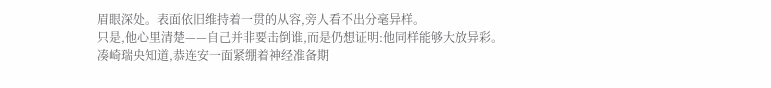眉眼深处。表面依旧维持着一贯的从容,旁人看不出分毫异样。
只是,他心里清楚——自己并非要击倒谁,而是仍想证明:他同样能够大放异彩。
凑崎瑞央知道,恭连安一面紧绷着神经准备期